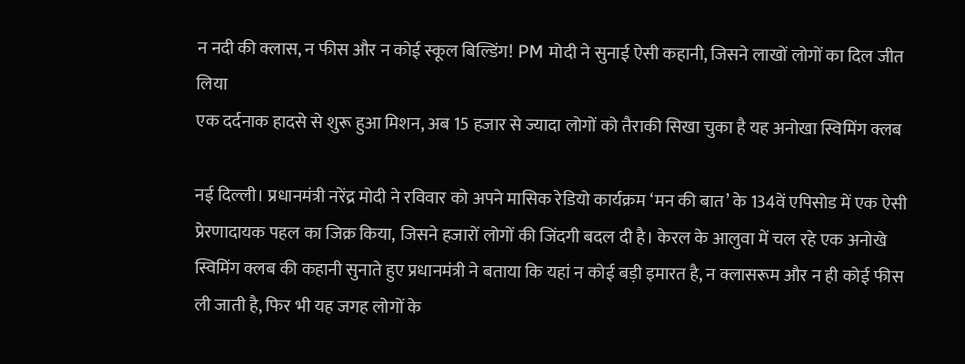न नदी की क्लास, न फीस और न कोई स्कूल बिल्डिंग! PM मोदी ने सुनाई ऐसी कहानी, जिसने लाखों लोगों का दिल जीत लिया
एक दर्दनाक हादसे से शुरू हुआ मिशन, अब 15 हजार से ज्यादा लोगों को तैराकी सिखा चुका है यह अनोखा स्विमिंग क्लब

नई दिल्ली। प्रधानमंत्री नरेंद्र मोदी ने रविवार को अपने मासिक रेडियो कार्यक्रम ‘मन की बात’ के 134वें एपिसोड में एक ऐसी प्रेरणादायक पहल का जिक्र किया, जिसने हजारों लोगों की जिंदगी बदल दी है। केरल के आलुवा में चल रहे एक अनोखे स्विमिंग क्लब की कहानी सुनाते हुए प्रधानमंत्री ने बताया कि यहां न कोई बड़ी इमारत है, न क्लासरूम और न ही कोई फीस ली जाती है, फिर भी यह जगह लोगों के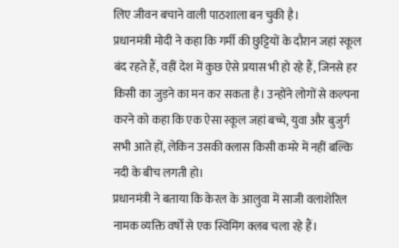लिए जीवन बचाने वाली पाठशाला बन चुकी है।
प्रधानमंत्री मोदी ने कहा कि गर्मी की छुट्टियों के दौरान जहां स्कूल बंद रहते हैं, वहीं देश में कुछ ऐसे प्रयास भी हो रहे हैं, जिनसे हर किसी का जुड़ने का मन कर सकता है। उन्होंने लोगों से कल्पना करने को कहा कि एक ऐसा स्कूल जहां बच्चे, युवा और बुजुर्ग सभी आते हों, लेकिन उसकी क्लास किसी कमरे में नहीं बल्कि नदी के बीच लगती हो।
प्रधानमंत्री ने बताया कि केरल के आलुवा में साजी वलाशेरिल नामक व्यक्ति वर्षों से एक स्विमिंग क्लब चला रहे हैं।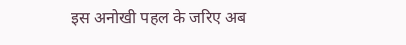इस अनोखी पहल के जरिए अब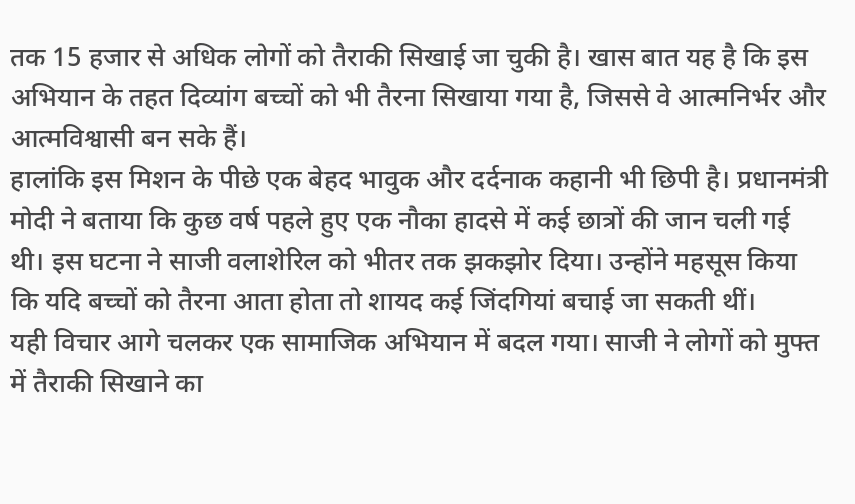तक 15 हजार से अधिक लोगों को तैराकी सिखाई जा चुकी है। खास बात यह है कि इस अभियान के तहत दिव्यांग बच्चों को भी तैरना सिखाया गया है, जिससे वे आत्मनिर्भर और आत्मविश्वासी बन सके हैं।
हालांकि इस मिशन के पीछे एक बेहद भावुक और दर्दनाक कहानी भी छिपी है। प्रधानमंत्री मोदी ने बताया कि कुछ वर्ष पहले हुए एक नौका हादसे में कई छात्रों की जान चली गई थी। इस घटना ने साजी वलाशेरिल को भीतर तक झकझोर दिया। उन्होंने महसूस किया कि यदि बच्चों को तैरना आता होता तो शायद कई जिंदगियां बचाई जा सकती थीं।
यही विचार आगे चलकर एक सामाजिक अभियान में बदल गया। साजी ने लोगों को मुफ्त में तैराकी सिखाने का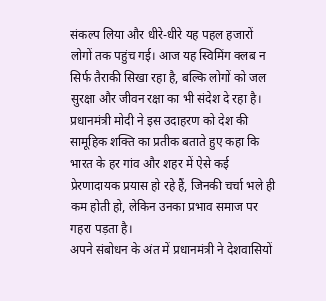संकल्प लिया और धीरे-धीरे यह पहल हजारों लोगों तक पहुंच गई। आज यह स्विमिंग क्लब न सिर्फ तैराकी सिखा रहा है, बल्कि लोगों को जल सुरक्षा और जीवन रक्षा का भी संदेश दे रहा है।
प्रधानमंत्री मोदी ने इस उदाहरण को देश की सामूहिक शक्ति का प्रतीक बताते हुए कहा कि भारत के हर गांव और शहर में ऐसे कई प्रेरणादायक प्रयास हो रहे हैं, जिनकी चर्चा भले ही कम होती हो, लेकिन उनका प्रभाव समाज पर गहरा पड़ता है।
अपने संबोधन के अंत में प्रधानमंत्री ने देशवासियों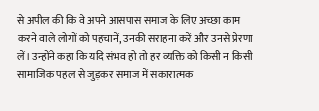से अपील की कि वे अपने आसपास समाज के लिए अच्छा काम करने वाले लोगों को पहचानें, उनकी सराहना करें और उनसे प्रेरणा लें। उन्होंने कहा कि यदि संभव हो तो हर व्यक्ति को किसी न किसी सामाजिक पहल से जुड़कर समाज में सकारात्मक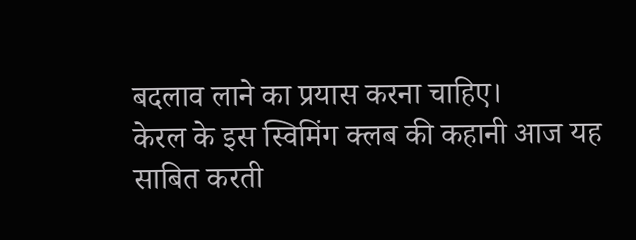बदलाव लाने का प्रयास करना चाहिए।
केरल के इस स्विमिंग क्लब की कहानी आज यह साबित करती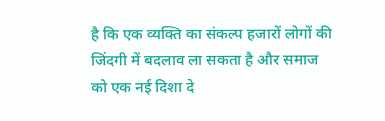है कि एक व्यक्ति का संकल्प हजारों लोगों की जिंदगी में बदलाव ला सकता है और समाज को एक नई दिशा दे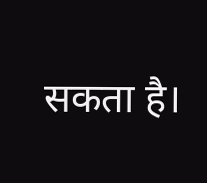सकता है।